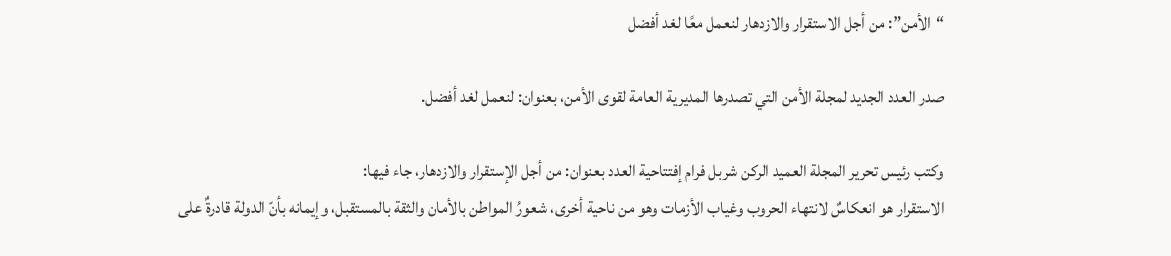“الأمن”: من أجل الاستقرار والازدهار لنعمل معًا لغد أفضل

صدر العدد الجديد لمجلة الأمن التي تصدرها المديرية العامة لقوى الأمن، بعنوان: لنعمل لغد أفضل.

وكتب رئيس تحرير المجلة العميد الركن شربل فرام إفتتاحية العدد بعنوان: من أجل الإستقرار والازدهار، جاء فيها:
الاستقرار هو انعكاسٌ لانتهاء الحروب وغياب الأزمات وهو من ناحية أخرى، شعورُ المواطن بالأمان والثقة بالمستقبل، وإيمانه بأنّ الدولة قادرةٌ على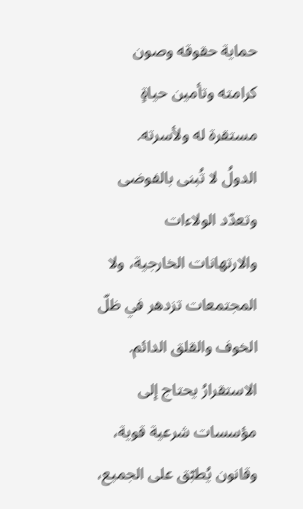حماية حقوقه وصون كرامته وتأمين حياةٍ مستقرة له ولأسرته.
الدولُ لا تُبنى بالفوضى وتعدّد الولاءات والارتهانات الخارجية، ولا المجتمعات تزدهر في ظلّ الخوف والقلق الدائم. الاستقرارُ يحتاج إلى مؤسسات شرعية قوية، وقانون يُطبّق على الجميع،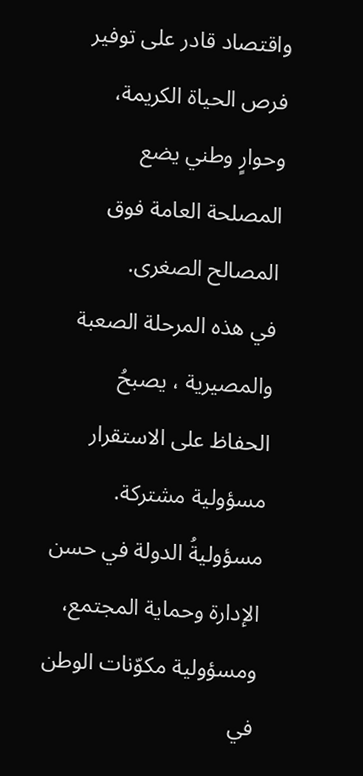واقتصاد قادر على توفير فرص الحياة الكريمة، وحوارٍ وطني يضع المصلحة العامة فوق المصالح الصغرى.
في هذه المرحلة الصعبة والمصيرية ، يصبحُ الحفاظ على الاستقرار مسؤولية مشتركة. مسؤوليةُ الدولة في حسن الإدارة وحماية المجتمع، ومسؤولية مكوّنات الوطن في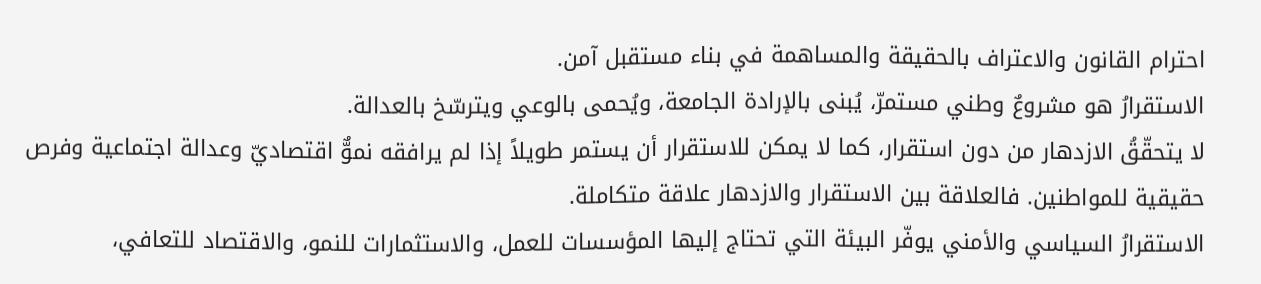احترام القانون والاعتراف بالحقيقة والمساهمة في بناء مستقبل آمن.
الاستقرارُ هو مشروعٌ وطني مستمرّ، يُبنى بالإرادة الجامعة، ويُحمى بالوعي ويترسّخ بالعدالة.
لا يتحقّقُ الازدهار من دون استقرار، كما لا يمكن للاستقرار أن يستمر طويلاً إذا لم يرافقه نموٌّ اقتصاديّ وعدالة اجتماعية وفرص حقيقية للمواطنين. فالعلاقة بين الاستقرار والازدهار علاقة متكاملة.
الاستقرارُ السياسي والأمني يوفّر البيئة التي تحتاج إليها المؤسسات للعمل، والاستثمارات للنمو، والاقتصاد للتعافي،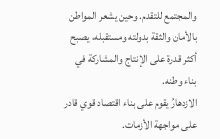والمجتمع للتقدم. وحين يشعر المواطن بالأمان والثقة بدولته ومستقبله، يصبح أكثر قدرة على الإنتاج والمشاركة في بناء وطنه.
الازدهارُ يقوم على بناء اقتصاد قوي قادر على مواجهة الأزمات.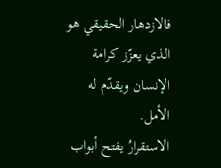فالازدهار الحقيقي هو الذي يعزّز كرامة الإنسان ويقدّم له الأمل.
الاستقرارُ يفتح أبواب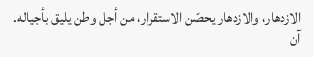الازدهار، والازدهار يحصّن الاستقرار، من أجل وطن يليق بأجياله.
آن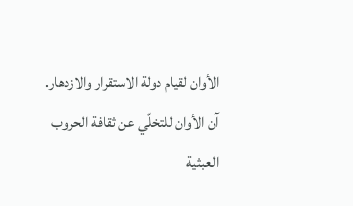الأوان لقيام دولة الاستقرار والازدهار.
آن الأوان للتخلّي عن ثقافة الحروب العبثية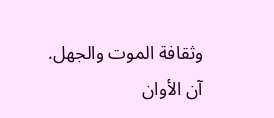وثقافة الموت والجهل.
آن الأوان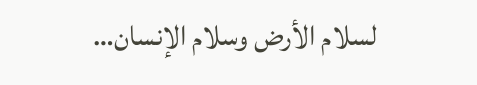لسلام الأرض وسلام الإنسان…